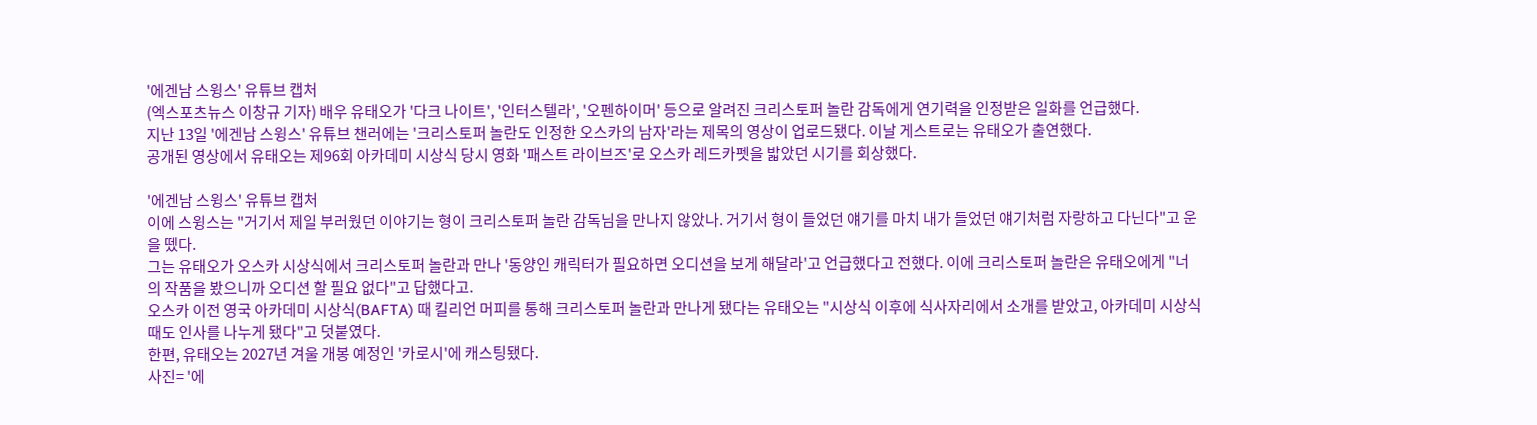'에겐남 스윙스' 유튜브 캡처
(엑스포츠뉴스 이창규 기자) 배우 유태오가 '다크 나이트', '인터스텔라', '오펜하이머' 등으로 알려진 크리스토퍼 놀란 감독에게 연기력을 인정받은 일화를 언급했다.
지난 13일 '에겐남 스윙스' 유튜브 챈러에는 '크리스토퍼 놀란도 인정한 오스카의 남자'라는 제목의 영상이 업로드됐다. 이날 게스트로는 유태오가 출연했다.
공개된 영상에서 유태오는 제96회 아카데미 시상식 당시 영화 '패스트 라이브즈'로 오스카 레드카펫을 밟았던 시기를 회상했다.

'에겐남 스윙스' 유튜브 캡처
이에 스윙스는 "거기서 제일 부러웠던 이야기는 형이 크리스토퍼 놀란 감독님을 만나지 않았나. 거기서 형이 들었던 얘기를 마치 내가 들었던 얘기처럼 자랑하고 다닌다"고 운을 뗐다.
그는 유태오가 오스카 시상식에서 크리스토퍼 놀란과 만나 '동양인 캐릭터가 필요하면 오디션을 보게 해달라'고 언급했다고 전했다. 이에 크리스토퍼 놀란은 유태오에게 "너의 작품을 봤으니까 오디션 할 필요 없다"고 답했다고.
오스카 이전 영국 아카데미 시상식(BAFTA) 때 킬리언 머피를 통해 크리스토퍼 놀란과 만나게 됐다는 유태오는 "시상식 이후에 식사자리에서 소개를 받았고, 아카데미 시상식 때도 인사를 나누게 됐다"고 덧붙였다.
한편, 유태오는 2027년 겨울 개봉 예정인 '카로시'에 캐스팅됐다.
사진= '에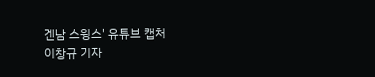겐남 스윙스' 유튜브 캡처
이창규 기자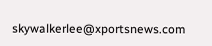skywalkerlee@xportsnews.com